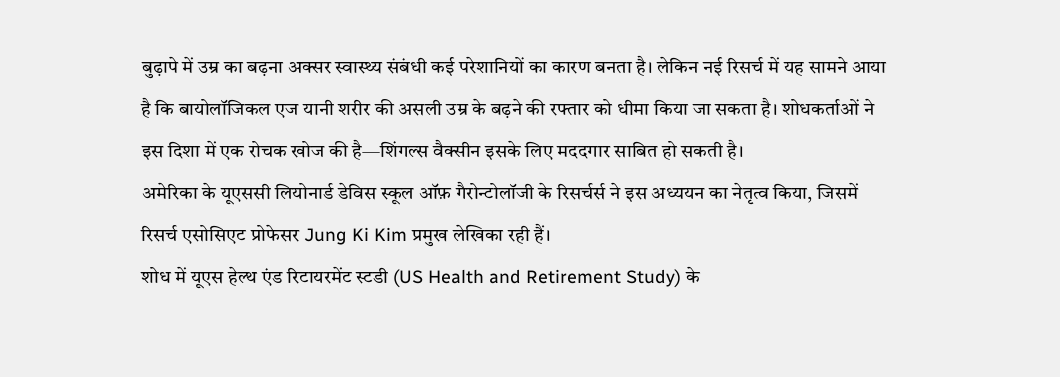बुढ़ापे में उम्र का बढ़ना अक्सर स्वास्थ्य संबंधी कई परेशानियों का कारण बनता है। लेकिन नई रिसर्च में यह सामने आया है कि बायोलॉजिकल एज यानी शरीर की असली उम्र के बढ़ने की रफ्तार को धीमा किया जा सकता है। शोधकर्ताओं ने इस दिशा में एक रोचक खोज की है—शिंगल्स वैक्सीन इसके लिए मददगार साबित हो सकती है।
अमेरिका के यूएससी लियोनार्ड डेविस स्कूल ऑफ़ गैरोन्टोलॉजी के रिसर्चर्स ने इस अध्ययन का नेतृत्व किया, जिसमें रिसर्च एसोसिएट प्रोफेसर Jung Ki Kim प्रमुख लेखिका रही हैं।
शोध में यूएस हेल्थ एंड रिटायरमेंट स्टडी (US Health and Retirement Study) के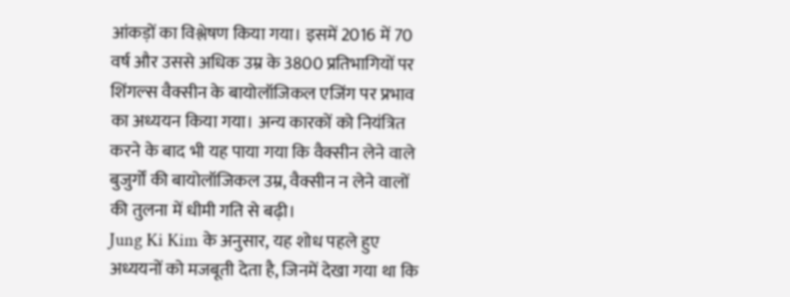आंकड़ों का विश्लेषण किया गया। इसमें 2016 में 70 वर्ष और उससे अधिक उम्र के 3800 प्रतिभागियों पर शिंगल्स वैक्सीन के बायोलॉजिकल एजिंग पर प्रभाव का अध्ययन किया गया। अन्य कारकों को नियंत्रित करने के बाद भी यह पाया गया कि वैक्सीन लेने वाले बुजुर्गों की बायोलॉजिकल उम्र, वैक्सीन न लेने वालों की तुलना में धीमी गति से बढ़ी।
Jung Ki Kim के अनुसार, यह शोध पहले हुए अध्ययनों को मजबूती देता है, जिनमें देखा गया था कि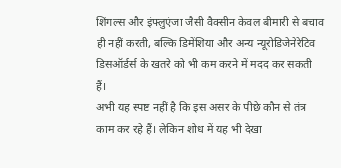शिंगल्स और इंफ्लुएंजा जैसी वैक्सीन केवल बीमारी से बचाव ही नहीं करती, बल्कि डिमेंशिया और अन्य न्यूरोडिजेनेरेटिव डिसऑर्डर्स के खतरे को भी कम करने में मदद कर सकती हैं।
अभी यह स्पष्ट नहीं है कि इस असर के पीछे कौन से तंत्र काम कर रहे हैं। लेकिन शोध में यह भी देखा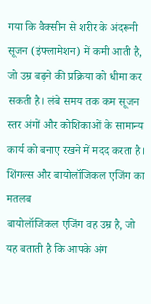गया कि वैक्सीन से शरीर के अंदरूनी सूजन (इंफ्लामेशन) में कमी आती है, जो उम्र बढ़ने की प्रक्रिया को धीमा कर सकती है। लंबे समय तक कम सूजन स्तर अंगों और कोशिकाओं के सामान्य कार्य को बनाए रखने में मदद करता है।
शिंगल्स और बायोलॉजिकल एजिंग का मतलब
बायोलॉजिकल एजिंग वह उम्र है, जो यह बताती है कि आपके अंग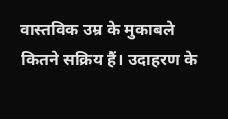वास्तविक उम्र के मुकाबले कितने सक्रिय हैं। उदाहरण के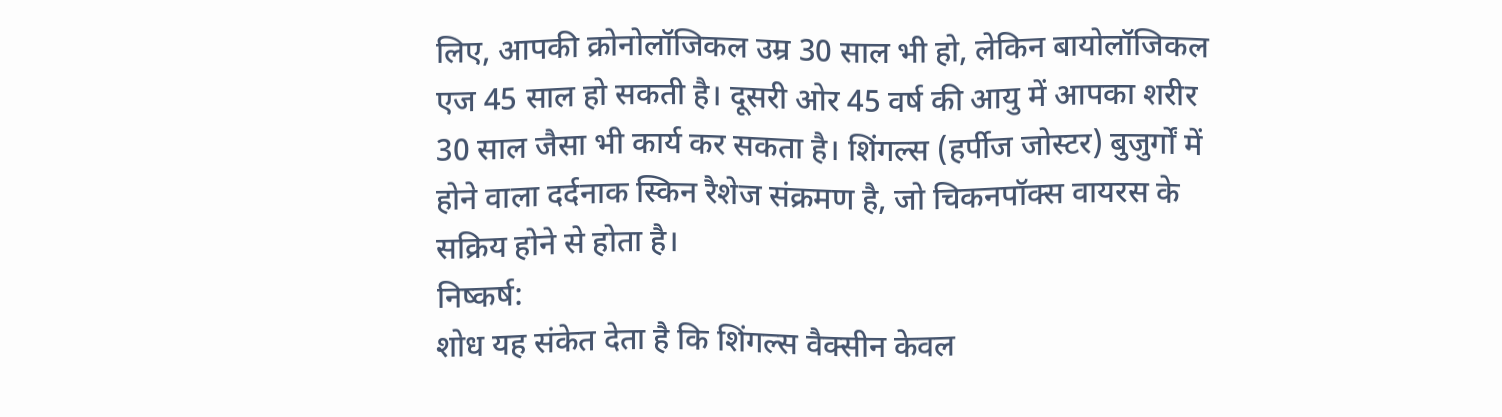लिए, आपकी क्रोनोलॉजिकल उम्र 30 साल भी हो, लेकिन बायोलॉजिकल एज 45 साल हो सकती है। दूसरी ओर 45 वर्ष की आयु में आपका शरीर 30 साल जैसा भी कार्य कर सकता है। शिंगल्स (हर्पीज जोस्टर) बुजुर्गों में होने वाला दर्दनाक स्किन रैशेज संक्रमण है, जो चिकनपॉक्स वायरस के सक्रिय होने से होता है।
निष्कर्ष:
शोध यह संकेत देता है कि शिंगल्स वैक्सीन केवल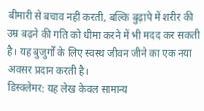बीमारी से बचाव नहीं करती, बल्कि बुढ़ापे में शरीर की उम्र बढ़ने की गति को धीमा करने में भी मदद कर सकती है। यह बुजुर्गों के लिए स्वस्थ जीवन जीने का एक नया अवसर प्रदान करती है।
डिस्क्लेमर: यह लेख केवल सामान्य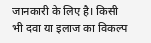जानकारी के लिए है। किसी भी दवा या इलाज का विकल्प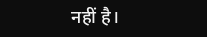नहीं है।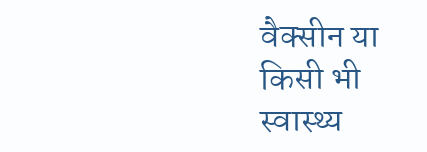वैक्सीन या किसी भी स्वास्थ्य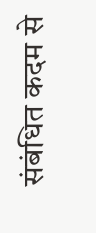संबंधित कदम से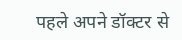पहले अपने डॉक्टर से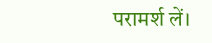परामर्श लें।